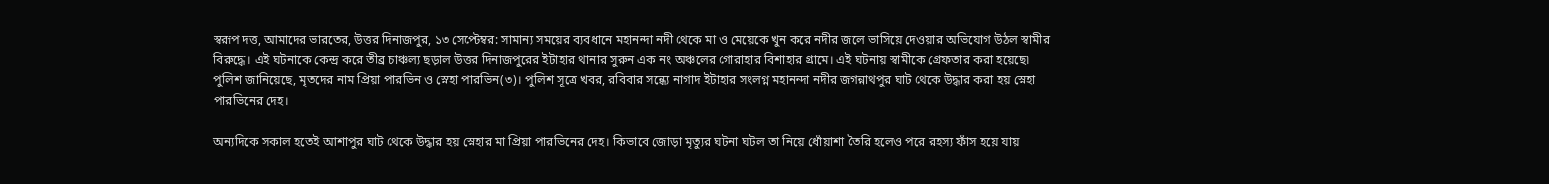স্বরূপ দত্ত, আমাদের ভারতের, উত্তর দিনাজপুর, ১৩ সেপ্টেম্বর: সামান্য সময়ের ব্যবধানে মহানন্দা নদী থেকে মা ও মেয়েকে খুন করে নদীর জলে ভাসিয়ে দেওয়ার অভিযোগ উঠল স্বামীর বিরুদ্ধে। এই ঘটনাকে কেন্দ্র করে তীব্র চাঞ্চল্য ছড়াল উত্তর দিনাজপুরের ইটাহার থানার সুরুন এক নং অঞ্চলের গোরাহার বিশাহার গ্রামে। এই ঘটনায় স্বামীকে গ্রেফতার করা হয়েছে৷
পুলিশ জানিয়েছে, মৃতদের নাম প্রিয়া পারভিন ও স্নেহা পারভিন(৩)। পুলিশ সূত্রে খবর, রবিবার সন্ধ্যে নাগাদ ইটাহার সংলগ্ন মহানন্দা নদীর জগন্নাথপুর ঘাট থেকে উদ্ধার করা হয় স্নেহা পারভিনের দেহ।

অন্যদিকে সকাল হতেই আশাপুর ঘাট থেকে উদ্ধার হয় স্নেহার মা প্রিয়া পারভিনের দেহ। কিভাবে জোড়া মৃত্যুর ঘটনা ঘটল তা নিয়ে ধোঁয়াশা তৈরি হলেও পরে রহস্য ফাঁস হয়ে যায়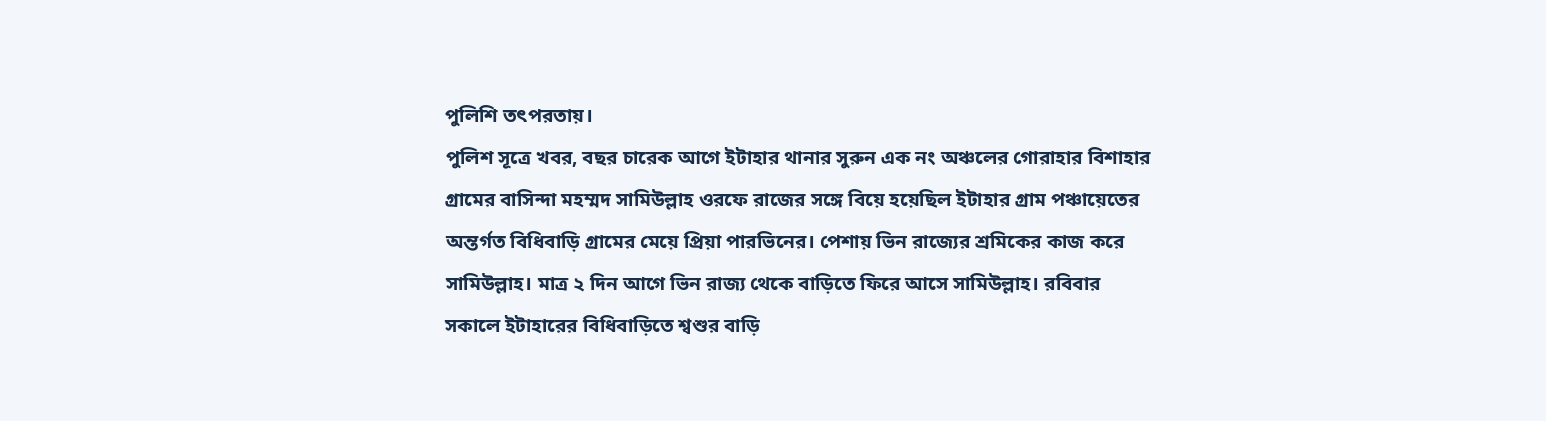পুলিশি তৎপরতায়।
পুলিশ সূত্রে খবর, বছর চারেক আগে ইটাহার থানার সুরুন এক নং অঞ্চলের গোরাহার বিশাহার গ্রামের বাসিন্দা মহম্মদ সামিউল্লাহ ওরফে রাজের সঙ্গে বিয়ে হয়েছিল ইটাহার গ্রাম পঞ্চায়েতের অন্তর্গত বিধিবাড়ি গ্রামের মেয়ে প্রিয়া পারভিনের। পেশায় ভিন রাজ্যের শ্রমিকের কাজ করে সামিউল্লাহ। মাত্র ২ দিন আগে ভিন রাজ্য থেকে বাড়িতে ফিরে আসে সামিউল্লাহ। রবিবার সকালে ইটাহারের বিধিবাড়িতে শ্বশুর বাড়ি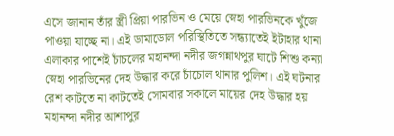এসে জানান তাঁর স্ত্রী প্রিয়া পারভিন ও মেয়ে স্নেহা পারভিনকে খুঁজে পাওয়া যাচ্ছে না। এই ডামাডোল পরিস্থিতিতে সন্ধ্যাতেই ইটাহার থানা এলাকার পাশেই চাঁচলের মহানন্দা নদীর জগন্নাথপুর ঘাটে শিশু কন্যা স্নেহা পারভিনের দেহ উদ্ধার করে চাঁচোল থানার পুলিশ। এই ঘটনার রেশ কাটতে না কাটতেই সোমবার সকালে মায়ের দেহ উদ্ধার হয় মহানন্দা নদীর আশাপুর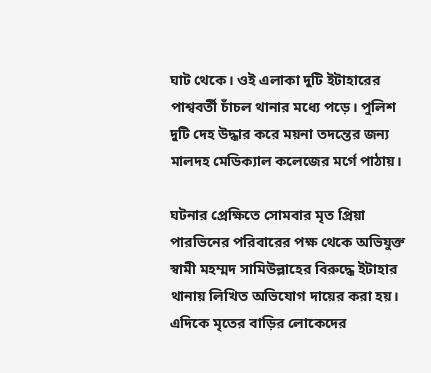ঘাট থেকে। ওই এলাকা দুটি ইটাহারের পাশ্ববর্তী চাঁচল থানার মধ্যে পড়ে। পুলিশ দুটি দেহ উদ্ধার করে ময়না তদন্তের জন্য মালদহ মেডিক্যাল কলেজের মর্গে পাঠায়।

ঘটনার প্রেক্ষিতে সোমবার মৃত প্রিয়া পারভিনের পরিবারের পক্ষ থেকে অভিযুক্ত স্বামী মহম্মদ সামিউল্লাহের বিরুদ্ধে ইটাহার থানায় লিখিত অভিযোগ দায়ের করা হয়।
এদিকে মৃতের বাড়ির লোকেদের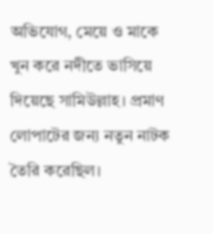অভিযোগ, মেয়ে ও মাকে খুন করে নদীতে ভাসিয়ে দিয়েছে সামিউল্লাহ। প্রমাণ লোপাটের জন্য নতুন নাটক তৈরি করেছিল।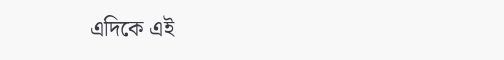এদিকে এই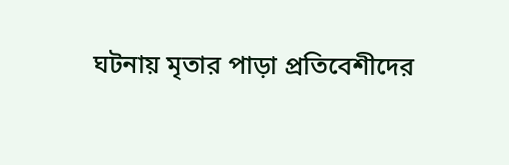ঘটনায় মৃতার পাড়া প্রতিবেশীদের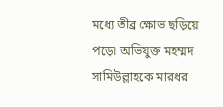মধ্যে তীব্র ক্ষোভ ছড়িয়ে পড়ে৷ অভিযুক্ত মহম্মদ সামিউল্লাহকে মারধর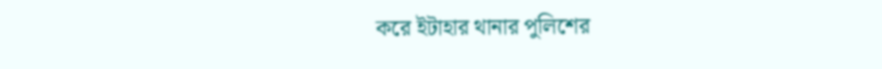করে ইটাহার থানার পুলিশের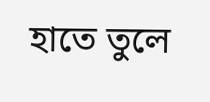হাতে তুলে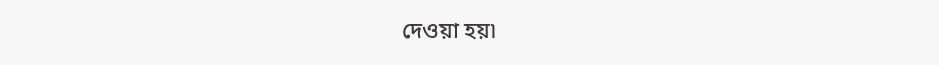দেওয়া হয়৷